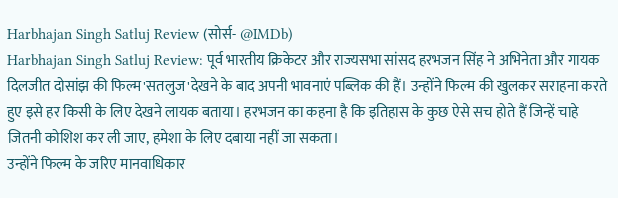Harbhajan Singh Satluj Review (सोर्स- @IMDb)
Harbhajan Singh Satluj Review: पूर्व भारतीय क्रिकेटर और राज्यसभा सांसद हरभजन सिंह ने अभिनेता और गायक दिलजीत दोसांझ की फिल्म'सतलुज'देखने के बाद अपनी भावनाएं पब्लिक की हैं। उन्होंने फिल्म की खुलकर सराहना करते हुए इसे हर किसी के लिए देखने लायक बताया। हरभजन का कहना है कि इतिहास के कुछ ऐसे सच होते हैं जिन्हें चाहे जितनी कोशिश कर ली जाए, हमेशा के लिए दबाया नहीं जा सकता।
उन्होंने फिल्म के जरिए मानवाधिकार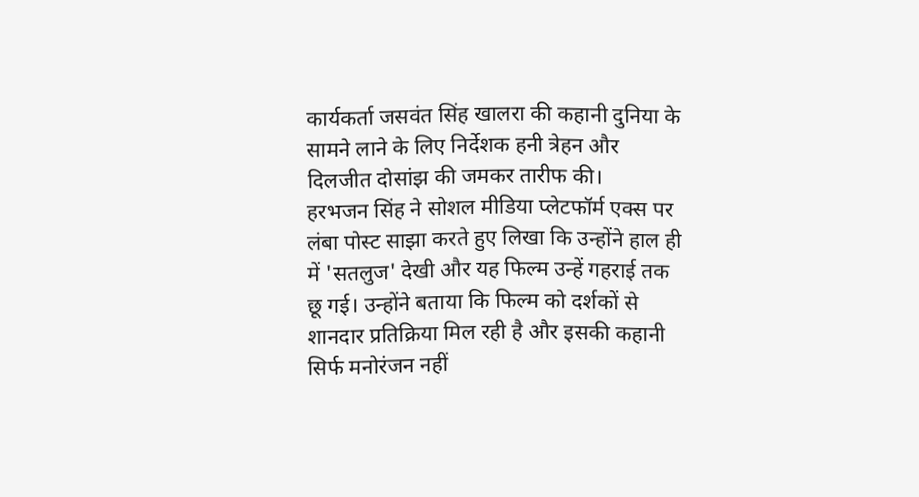कार्यकर्ता जसवंत सिंह खालरा की कहानी दुनिया के सामने लाने के लिए निर्देशक हनी त्रेहन और दिलजीत दोसांझ की जमकर तारीफ की।
हरभजन सिंह ने सोशल मीडिया प्लेटफॉर्म एक्स पर लंबा पोस्ट साझा करते हुए लिखा कि उन्होंने हाल ही में 'सतलुज' देखी और यह फिल्म उन्हें गहराई तक छू गई। उन्होंने बताया कि फिल्म को दर्शकों से शानदार प्रतिक्रिया मिल रही है और इसकी कहानी सिर्फ मनोरंजन नहीं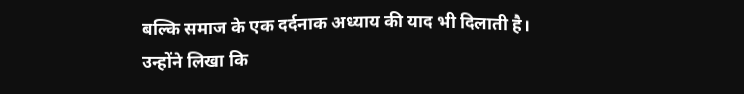बल्कि समाज के एक दर्दनाक अध्याय की याद भी दिलाती है।
उन्होंने लिखा कि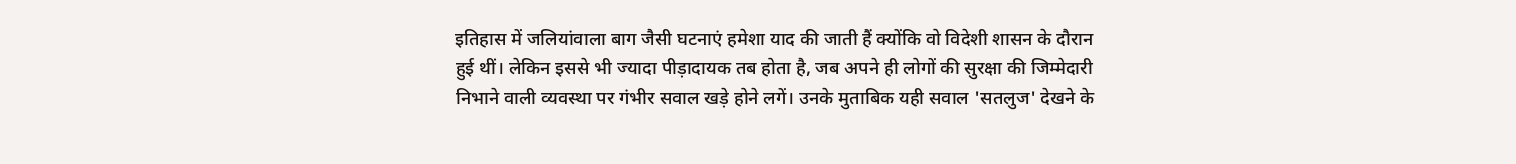इतिहास में जलियांवाला बाग जैसी घटनाएं हमेशा याद की जाती हैं क्योंकि वो विदेशी शासन के दौरान हुई थीं। लेकिन इससे भी ज्यादा पीड़ादायक तब होता है, जब अपने ही लोगों की सुरक्षा की जिम्मेदारी निभाने वाली व्यवस्था पर गंभीर सवाल खड़े होने लगें। उनके मुताबिक यही सवाल 'सतलुज' देखने के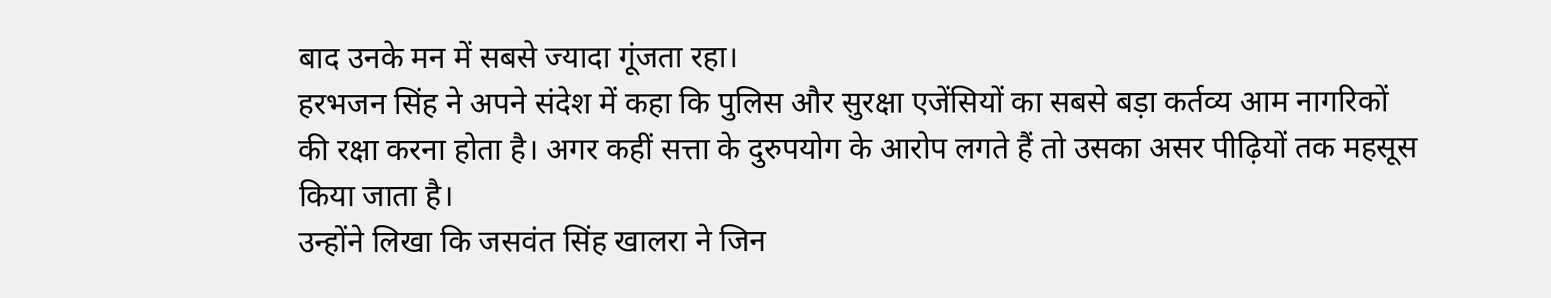बाद उनके मन में सबसे ज्यादा गूंजता रहा।
हरभजन सिंह ने अपने संदेश में कहा कि पुलिस और सुरक्षा एजेंसियों का सबसे बड़ा कर्तव्य आम नागरिकों की रक्षा करना होता है। अगर कहीं सत्ता के दुरुपयोग के आरोप लगते हैं तो उसका असर पीढ़ियों तक महसूस किया जाता है।
उन्होंने लिखा कि जसवंत सिंह खालरा ने जिन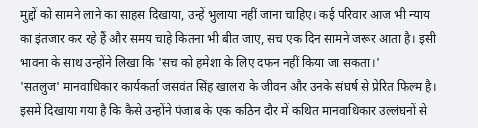मुद्दों को सामने लाने का साहस दिखाया, उन्हें भुलाया नहीं जाना चाहिए। कई परिवार आज भी न्याय का इंतजार कर रहे हैं और समय चाहे कितना भी बीत जाए, सच एक दिन सामने जरूर आता है। इसी भावना के साथ उन्होंने लिखा कि 'सच को हमेशा के लिए दफन नहीं किया जा सकता।'
'सतलुज' मानवाधिकार कार्यकर्ता जसवंत सिंह खालरा के जीवन और उनके संघर्ष से प्रेरित फिल्म है। इसमें दिखाया गया है कि कैसे उन्होंने पंजाब के एक कठिन दौर में कथित मानवाधिकार उल्लंघनों से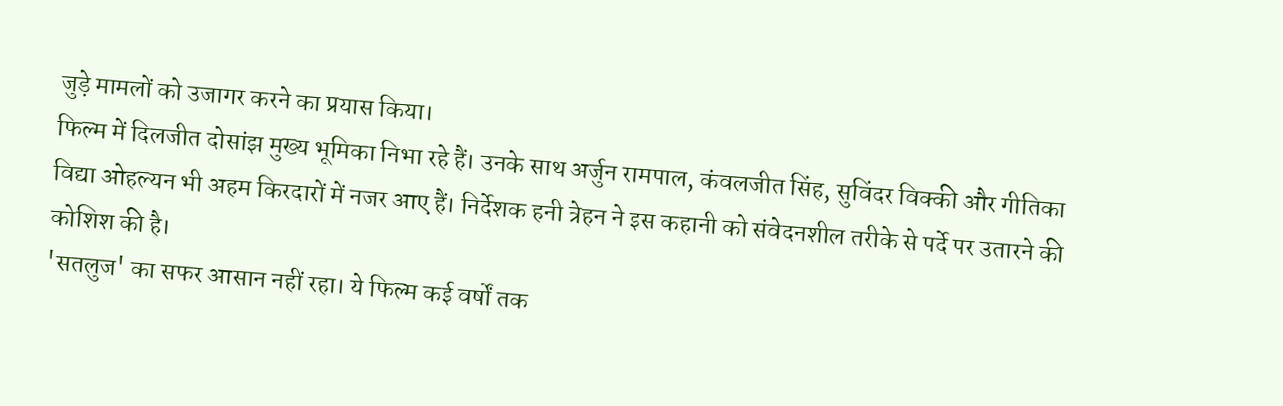जुड़े मामलों को उजागर करने का प्रयास किया।
फिल्म में दिलजीत दोसांझ मुख्य भूमिका निभा रहे हैं। उनके साथ अर्जुन रामपाल, कंवलजीत सिंह, सुविंदर विक्की और गीतिका विद्या ओहल्यन भी अहम किरदारों में नजर आए हैं। निर्देशक हनी त्रेहन ने इस कहानी को संवेदनशील तरीके से पर्दे पर उतारने की कोशिश की है।
'सतलुज' का सफर आसान नहीं रहा। ये फिल्म कई वर्षों तक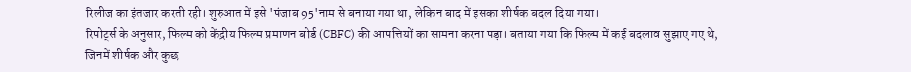रिलीज का इंतजार करती रही। शुरुआत में इसे 'पंजाब 95'नाम से बनाया गया था, लेकिन बाद में इसका शीर्षक बदल दिया गया।
रिपोर्ट्स के अनुसार, फिल्म को केंद्रीय फिल्म प्रमाणन बोर्ड (CBFC) की आपत्तियों का सामना करना पड़ा। बताया गया कि फिल्म में कई बदलाव सुझाए गए थे, जिनमें शीर्षक और कुछ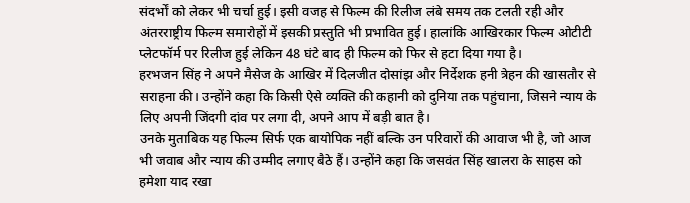संदर्भों को लेकर भी चर्चा हुई। इसी वजह से फिल्म की रिलीज लंबे समय तक टलती रही और अंतरराष्ट्रीय फिल्म समारोहों में इसकी प्रस्तुति भी प्रभावित हुई। हालांकि आखिरकार फिल्म ओटीटी प्लेटफॉर्म पर रिलीज हुई लेकिन 48 घंटे बाद ही फिल्म को फिर से हटा दिया गया है।
हरभजन सिंह ने अपने मैसेज के आखिर में दिलजीत दोसांझ और निर्देशक हनी त्रेहन की खासतौर से सराहना की। उन्होंने कहा कि किसी ऐसे व्यक्ति की कहानी को दुनिया तक पहुंचाना, जिसने न्याय के लिए अपनी जिंदगी दांव पर लगा दी, अपने आप में बड़ी बात है।
उनके मुताबिक यह फिल्म सिर्फ एक बायोपिक नहीं बल्कि उन परिवारों की आवाज भी है, जो आज भी जवाब और न्याय की उम्मीद लगाए बैठे हैं। उन्होंने कहा कि जसवंत सिंह खालरा के साहस को हमेशा याद रखा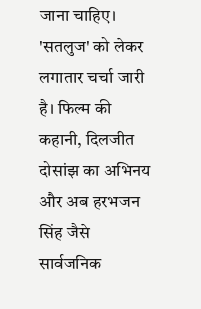जाना चाहिए।
'सतलुज' को लेकर लगातार चर्चा जारी है। फिल्म की कहानी, दिलजीत दोसांझ का अभिनय और अब हरभजन सिंह जैसे सार्वजनिक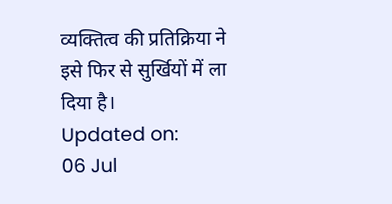व्यक्तित्व की प्रतिक्रिया ने इसे फिर से सुर्खियों में ला दिया है।
Updated on:
06 Jul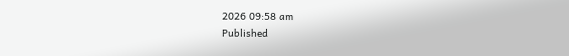2026 09:58 am
Published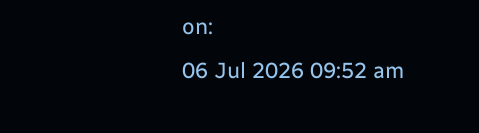on:
06 Jul 2026 09:52 am